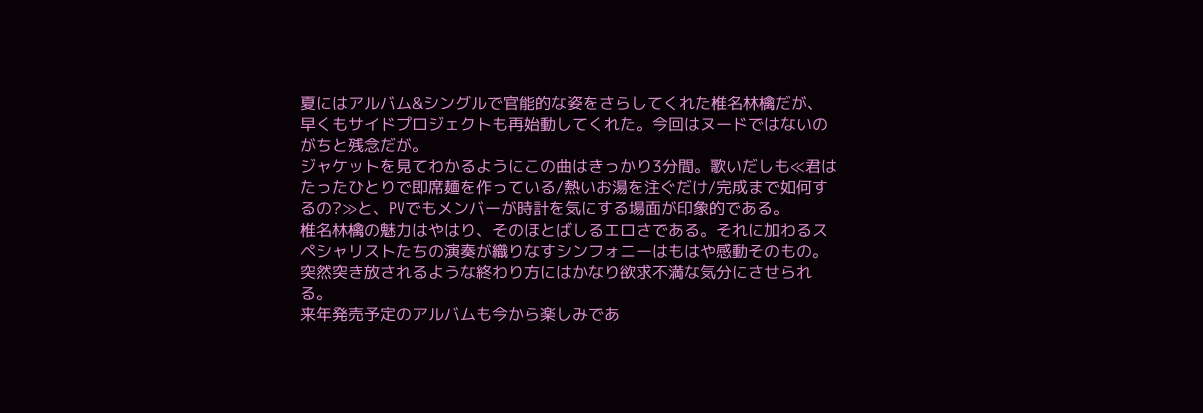夏にはアルバム&シングルで官能的な姿をさらしてくれた椎名林檎だが、早くもサイドプロジェクトも再始動してくれた。今回はヌードではないのがちと残念だが。
ジャケットを見てわかるようにこの曲はきっかり3分間。歌いだしも≪君はたったひとりで即席麺を作っている/熱いお湯を注ぐだけ/完成まで如何するの?≫と、PVでもメンバーが時計を気にする場面が印象的である。
椎名林檎の魅力はやはり、そのほとばしるエロさである。それに加わるスペシャリストたちの演奏が織りなすシンフォニーはもはや感動そのもの。突然突き放されるような終わり方にはかなり欲求不満な気分にさせられる。
来年発売予定のアルバムも今から楽しみであ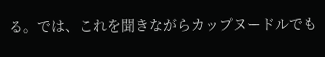る。では、これを聞きながらカップヌードルでも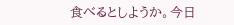食べるとしようか。今日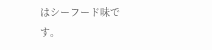はシーフード味です。